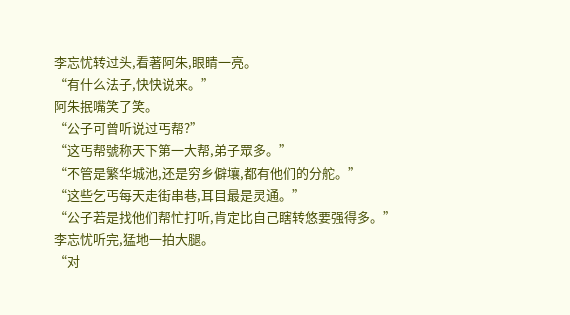李忘忧转过头,看著阿朱,眼睛一亮。
“有什么法子,快快说来。”
阿朱抿嘴笑了笑。
“公子可曾听说过丐帮?”
“这丐帮號称天下第一大帮,弟子眾多。”
“不管是繁华城池,还是穷乡僻壤,都有他们的分舵。”
“这些乞丐每天走街串巷,耳目最是灵通。”
“公子若是找他们帮忙打听,肯定比自己瞎转悠要强得多。”
李忘忧听完,猛地一拍大腿。
“对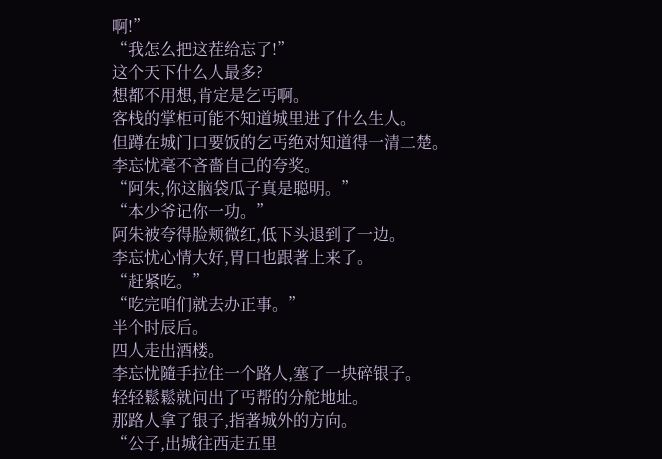啊!”
“我怎么把这茬给忘了!”
这个天下什么人最多?
想都不用想,肯定是乞丐啊。
客栈的掌柜可能不知道城里进了什么生人。
但蹲在城门口要饭的乞丐绝对知道得一清二楚。
李忘忧毫不吝嗇自己的夸奖。
“阿朱,你这脑袋瓜子真是聪明。”
“本少爷记你一功。”
阿朱被夸得脸颊微红,低下头退到了一边。
李忘忧心情大好,胃口也跟著上来了。
“赶紧吃。”
“吃完咱们就去办正事。”
半个时辰后。
四人走出酒楼。
李忘忧隨手拉住一个路人,塞了一块碎银子。
轻轻鬆鬆就问出了丐帮的分舵地址。
那路人拿了银子,指著城外的方向。
“公子,出城往西走五里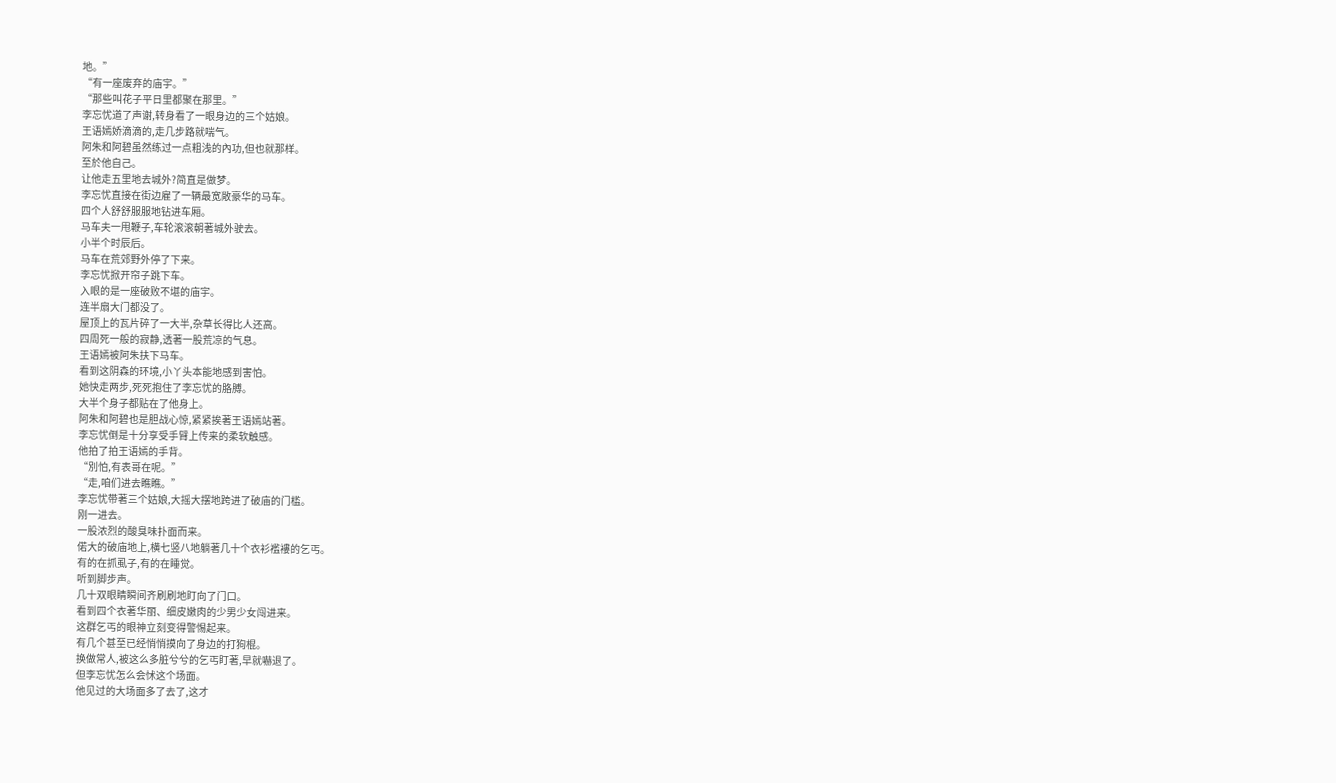地。”
“有一座废弃的庙宇。”
“那些叫花子平日里都聚在那里。”
李忘忧道了声谢,转身看了一眼身边的三个姑娘。
王语嫣娇滴滴的,走几步路就喘气。
阿朱和阿碧虽然练过一点粗浅的內功,但也就那样。
至於他自己。
让他走五里地去城外?简直是做梦。
李忘忧直接在街边雇了一辆最宽敞豪华的马车。
四个人舒舒服服地钻进车厢。
马车夫一甩鞭子,车轮滚滚朝著城外驶去。
小半个时辰后。
马车在荒郊野外停了下来。
李忘忧掀开帘子跳下车。
入眼的是一座破败不堪的庙宇。
连半扇大门都没了。
屋顶上的瓦片碎了一大半,杂草长得比人还高。
四周死一般的寂静,透著一股荒凉的气息。
王语嫣被阿朱扶下马车。
看到这阴森的环境,小丫头本能地感到害怕。
她快走两步,死死抱住了李忘忧的胳膊。
大半个身子都贴在了他身上。
阿朱和阿碧也是胆战心惊,紧紧挨著王语嫣站著。
李忘忧倒是十分享受手臂上传来的柔软触感。
他拍了拍王语嫣的手背。
“別怕,有表哥在呢。”
“走,咱们进去瞧瞧。”
李忘忧带著三个姑娘,大摇大摆地跨进了破庙的门槛。
刚一进去。
一股浓烈的酸臭味扑面而来。
偌大的破庙地上,横七竖八地躺著几十个衣衫襤褸的乞丐。
有的在抓虱子,有的在睡觉。
听到脚步声。
几十双眼睛瞬间齐刷刷地盯向了门口。
看到四个衣著华丽、细皮嫩肉的少男少女闯进来。
这群乞丐的眼神立刻变得警惕起来。
有几个甚至已经悄悄摸向了身边的打狗棍。
换做常人,被这么多脏兮兮的乞丐盯著,早就嚇退了。
但李忘忧怎么会怵这个场面。
他见过的大场面多了去了,这才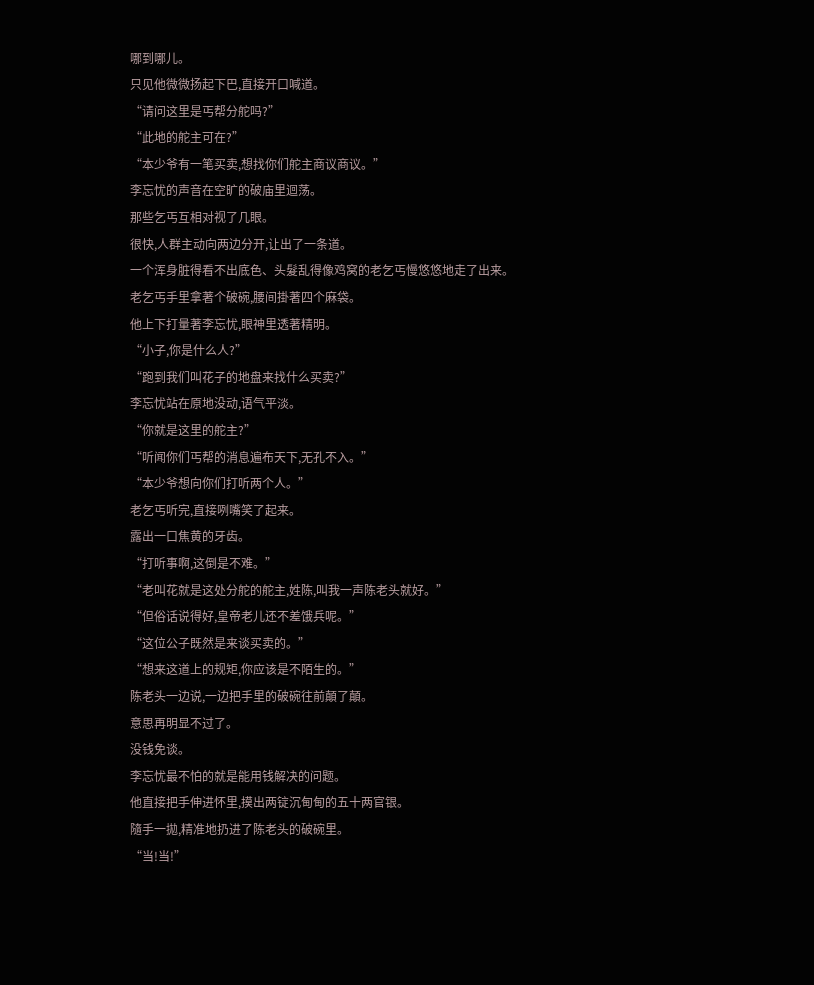哪到哪儿。
只见他微微扬起下巴,直接开口喊道。
“请问这里是丐帮分舵吗?”
“此地的舵主可在?”
“本少爷有一笔买卖,想找你们舵主商议商议。”
李忘忧的声音在空旷的破庙里迴荡。
那些乞丐互相对视了几眼。
很快,人群主动向两边分开,让出了一条道。
一个浑身脏得看不出底色、头髮乱得像鸡窝的老乞丐慢悠悠地走了出来。
老乞丐手里拿著个破碗,腰间掛著四个麻袋。
他上下打量著李忘忧,眼神里透著精明。
“小子,你是什么人?”
“跑到我们叫花子的地盘来找什么买卖?”
李忘忧站在原地没动,语气平淡。
“你就是这里的舵主?”
“听闻你们丐帮的消息遍布天下,无孔不入。”
“本少爷想向你们打听两个人。”
老乞丐听完,直接咧嘴笑了起来。
露出一口焦黄的牙齿。
“打听事啊,这倒是不难。”
“老叫花就是这处分舵的舵主,姓陈,叫我一声陈老头就好。”
“但俗话说得好,皇帝老儿还不差饿兵呢。”
“这位公子既然是来谈买卖的。”
“想来这道上的规矩,你应该是不陌生的。”
陈老头一边说,一边把手里的破碗往前顛了顛。
意思再明显不过了。
没钱免谈。
李忘忧最不怕的就是能用钱解决的问题。
他直接把手伸进怀里,摸出两锭沉甸甸的五十两官银。
隨手一拋,精准地扔进了陈老头的破碗里。
“当!当!”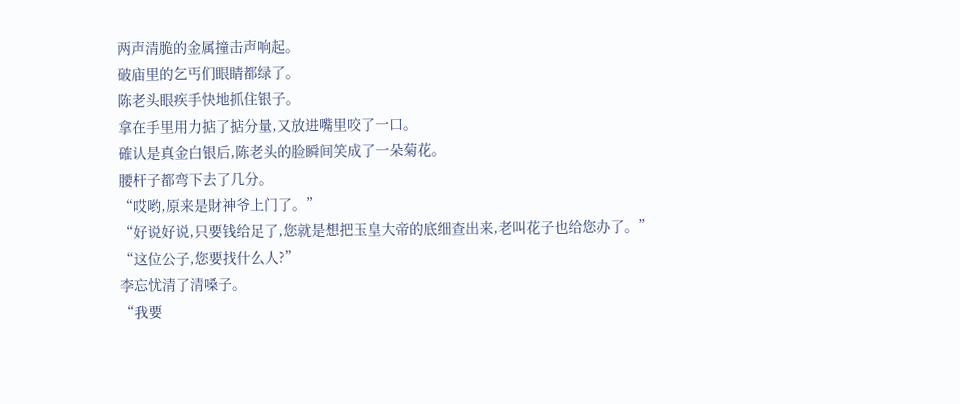两声清脆的金属撞击声响起。
破庙里的乞丐们眼睛都绿了。
陈老头眼疾手快地抓住银子。
拿在手里用力掂了掂分量,又放进嘴里咬了一口。
確认是真金白银后,陈老头的脸瞬间笑成了一朵菊花。
腰杆子都弯下去了几分。
“哎哟,原来是財神爷上门了。”
“好说好说,只要钱给足了,您就是想把玉皇大帝的底细查出来,老叫花子也给您办了。”
“这位公子,您要找什么人?”
李忘忧清了清嗓子。
“我要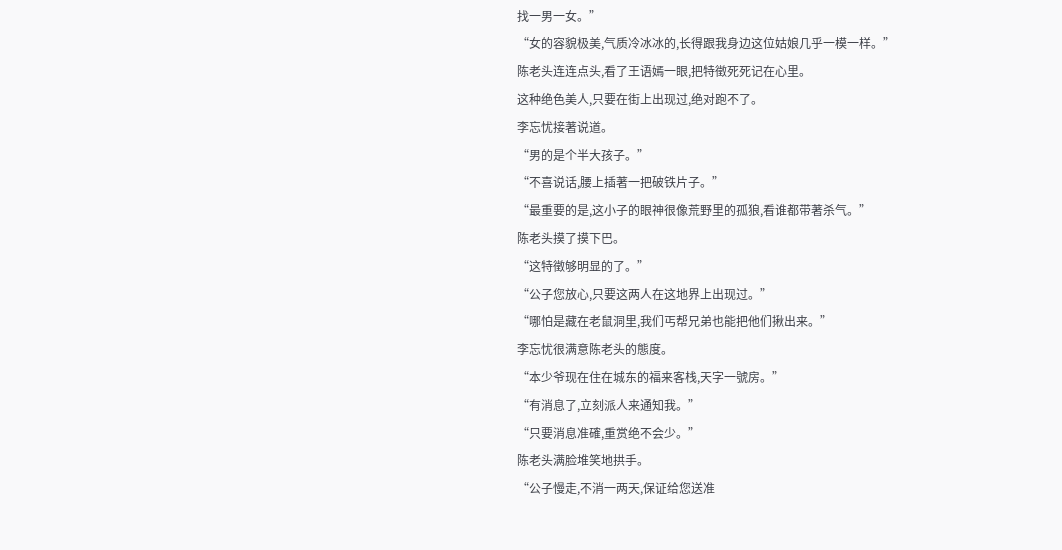找一男一女。”
“女的容貌极美,气质冷冰冰的,长得跟我身边这位姑娘几乎一模一样。”
陈老头连连点头,看了王语嫣一眼,把特徵死死记在心里。
这种绝色美人,只要在街上出现过,绝对跑不了。
李忘忧接著说道。
“男的是个半大孩子。”
“不喜说话,腰上插著一把破铁片子。”
“最重要的是,这小子的眼神很像荒野里的孤狼,看谁都带著杀气。”
陈老头摸了摸下巴。
“这特徵够明显的了。”
“公子您放心,只要这两人在这地界上出现过。”
“哪怕是藏在老鼠洞里,我们丐帮兄弟也能把他们揪出来。”
李忘忧很满意陈老头的態度。
“本少爷现在住在城东的福来客栈,天字一號房。”
“有消息了,立刻派人来通知我。”
“只要消息准確,重赏绝不会少。”
陈老头满脸堆笑地拱手。
“公子慢走,不消一两天,保证给您送准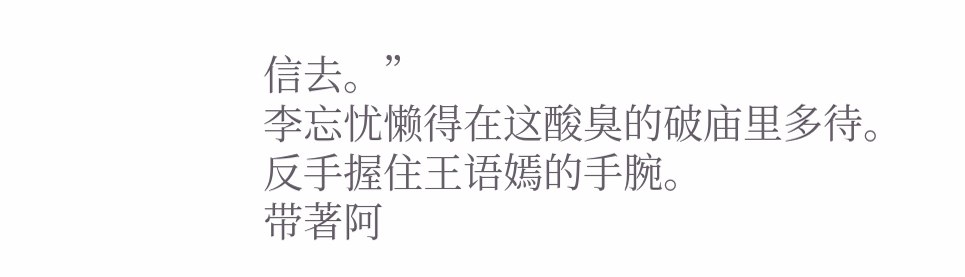信去。”
李忘忧懒得在这酸臭的破庙里多待。
反手握住王语嫣的手腕。
带著阿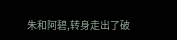朱和阿碧,转身走出了破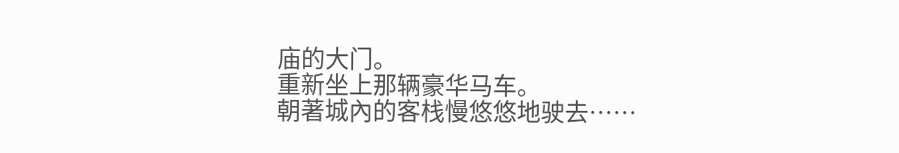庙的大门。
重新坐上那辆豪华马车。
朝著城內的客栈慢悠悠地驶去……